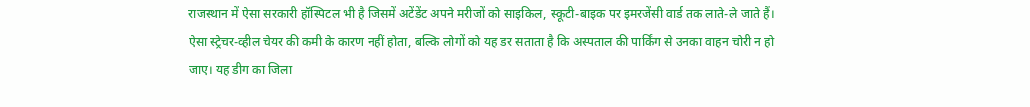राजस्थान में ऐसा सरकारी हॉस्पिटल भी है जिसमें अटेंडेंट अपने मरीजों को साइकिल, स्कूटी-बाइक पर इमरजेंसी वार्ड तक लाते-ले जाते हैं। ऐसा स्ट्रेचर-व्हील चेयर की कमी के कारण नहीं होता, बल्कि लोगों को यह डर सताता है कि अस्पताल की पार्किंग से उनका वाहन चोरी न हो जाए। यह डीग का जिला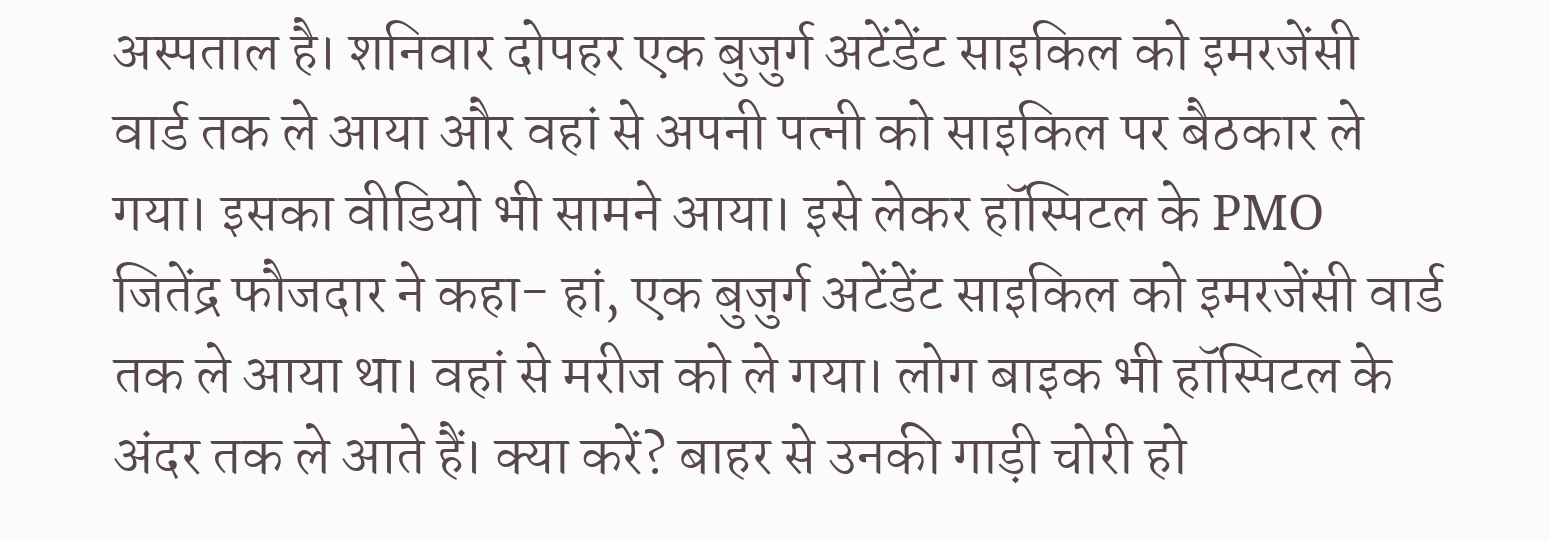अस्पताल है। शनिवार दोपहर एक बुजुर्ग अटेंडेंट साइकिल को इमरजेंसी वार्ड तक ले आया और वहां से अपनी पत्नी को साइकिल पर बैठकार ले गया। इसका वीडियो भी सामने आया। इसे लेकर हॉस्पिटल के PMO जितेंद्र फौजदार ने कहा- हां, एक बुजुर्ग अटेंडेंट साइकिल को इमरजेंसी वार्ड तक ले आया था। वहां से मरीज को ले गया। लोग बाइक भी हॉस्पिटल के अंदर तक ले आते हैं। क्या करें? बाहर से उनकी गाड़ी चोरी हो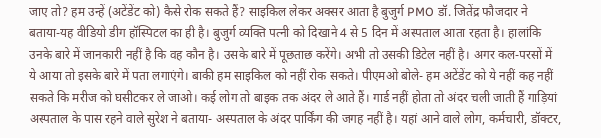जाए तो? हम उन्हें (अटेंडेंट को) कैसे रोक सकते हैं? साइकिल लेकर अक्सर आता है बुजुर्ग PMO डॉ. जितेंद्र फौजदार ने बताया-यह वीडियो डीग हॉस्पिटल का ही है। बुजुर्ग व्यक्ति पत्नी को दिखाने 4 से 5 दिन में अस्पताल आता रहता है। हालांकि उनके बारे में जानकारी नहीं है कि वह कौन है। उसके बारे में पूछताछ करेंगे। अभी तो उसकी डिटेल नहीं है। अगर कल-परसों में ये आया तो इसके बारे में पता लगाएंगे। बाकी हम साइकिल को नहीं रोक सकते। पीएमओ बोले- हम अटेंडेंट को ये नहीं कह नहीं सकते कि मरीज को घसीटकर ले जाओ। कई लोग तो बाइक तक अंदर ले आते हैं। गार्ड नहीं होता तो अंदर चली जाती हैं गाड़ियां अस्पताल के पास रहने वाले सुरेश ने बताया- अस्पताल के अंदर पार्किंग की जगह नहीं है। यहां आने वाले लोग, कर्मचारी, डॉक्टर,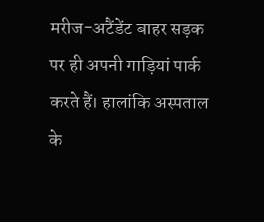मरीज-अटैंडेंट बाहर सड़क पर ही अपनी गाड़ियां पार्क करते हैं। हालांकि अस्पताल के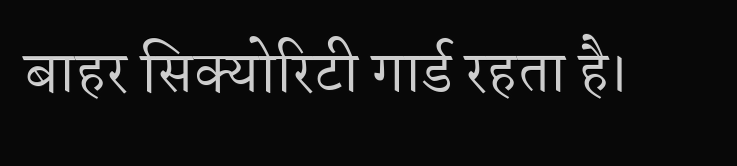बाहर सिक्योरिटी गार्ड रहता है।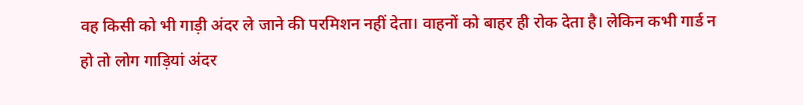वह किसी को भी गाड़ी अंदर ले जाने की परमिशन नहीं देता। वाहनों को बाहर ही रोक देता है। लेकिन कभी गार्ड न हो तो लोग गाड़ियां अंदर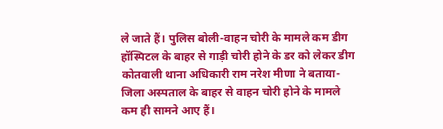ले जाते हैं। पुलिस बोली-वाहन चोरी के मामले कम डीग हॉस्पिटल के बाहर से गाड़ी चोरी होने के डर को लेकर डीग कोतवाली थाना अधिकारी राम नरेश मीणा ने बताया- जिला अस्पताल के बाहर से वाहन चोरी होने के मामले कम ही सामने आए हैं।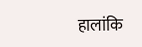हालांकि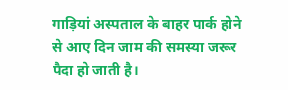गाड़ियां अस्पताल के बाहर पार्क होने से आए दिन जाम की समस्या जरूर पैदा हो जाती है।